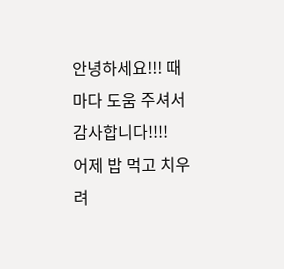안녕하세요!!! 때마다 도움 주셔서 감사합니다!!!!
어제 밥 먹고 치우려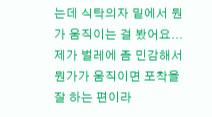는데 식탁의자 밑에서 뭔가 움직이는 걸 봤어요...
제가 벌레에 좀 민감해서 뭔가가 움직이면 포착을 잘 하는 편이라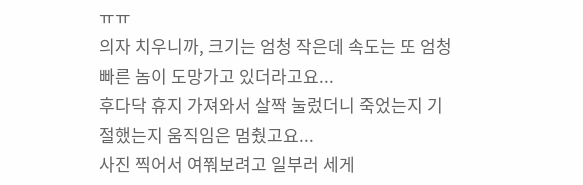ㅠㅠ
의자 치우니까, 크기는 엄청 작은데 속도는 또 엄청 빠른 놈이 도망가고 있더라고요...
후다닥 휴지 가져와서 살짝 눌렀더니 죽었는지 기절했는지 움직임은 멈췄고요...
사진 찍어서 여쭤보려고 일부러 세게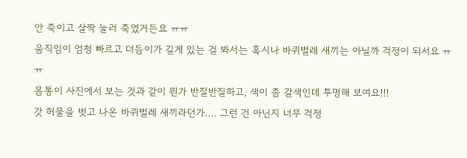안 죽이고 살짝 눌러 죽였거든요 ㅠㅠ
움직임이 엄청 빠르고 더듬이가 길게 있는 걸 봐서는 혹시나 바퀴벌레 새끼는 아닐까 걱정이 되서요 ㅠㅠ
몸통이 사진에서 보는 것과 같이 뭔가 반질반질하고, 색이 좀 갈색인데 투명해 보여요!!!
갓 허물을 벗고 나온 바퀴벌레 새끼라던가.... 그런 건 아닌지 너무 걱정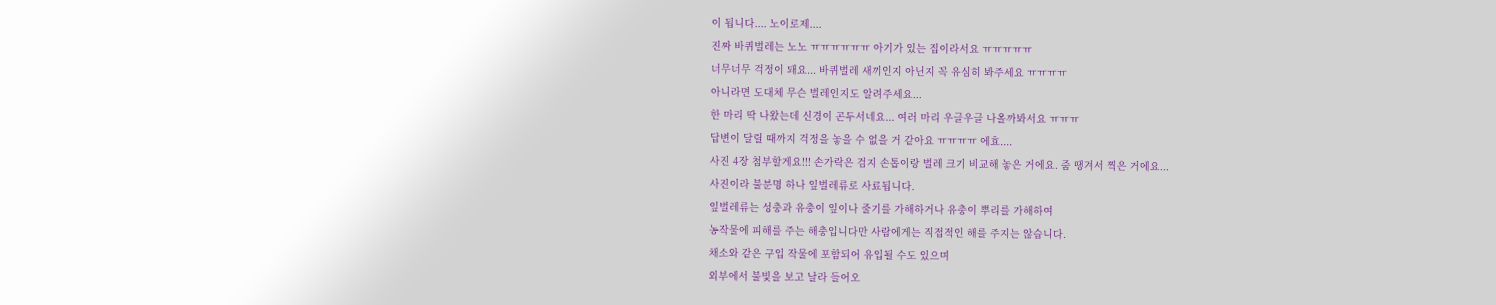이 됩니다.... 노이로제....
진짜 바퀴벌레는 노노 ㅠㅠㅠㅠㅠㅠ 아기가 있는 집이라서요 ㅠㅠㅠㅠㅠ
너무너무 걱정이 돼요... 바퀴벌레 새끼인지 아닌지 꼭 유심히 봐주세요 ㅠㅠㅠㅠ
아니라면 도대체 무슨 벌레인지도 알려주세요...
한 마리 딱 나왔는데 신경이 곤두서네요... 여러 마리 우글우글 나올까봐서요 ㅠㅠㅠ
답변이 달릴 때까지 걱정을 놓을 수 없을 거 같아요 ㅠㅠㅠㅠ 에효....
사진 4장 첨부할게요!!! 손가락은 검지 손톱이랑 벌레 크기 비교해 놓은 거에요. 줌 땡겨서 찍은 거에요...
사진이라 불분명 하나 잎벌레류로 사료됩니다.
잎벌레류는 성충과 유충이 잎이나 줄기를 가해하거나 유충이 뿌리를 가해하여
농작물에 피해를 주는 해충입니다만 사람에게는 직접적인 해를 주지는 않습니다.
채소와 같은 구입 작물에 포함되어 유입될 수도 있으며
외부에서 불빛을 보고 날라 들어오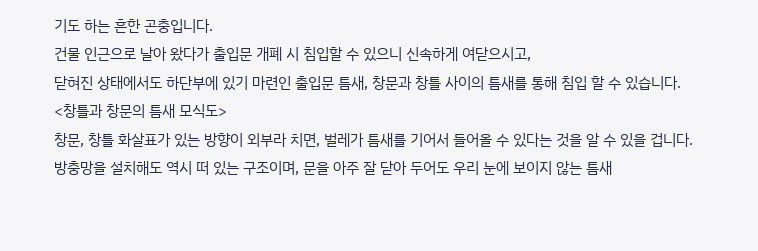기도 하는 흔한 곤충입니다.
건물 인근으로 날아 왔다가 출입문 개폐 시 침입할 수 있으니 신속하게 여닫으시고,
닫혀진 상태에서도 하단부에 있기 마련인 출입문 틈새, 창문과 창틀 사이의 틈새를 통해 침입 할 수 있습니다.
<창틀과 창문의 틈새 모식도>
창문, 창틀 화살표가 있는 방향이 외부라 치면, 벌레가 틈새를 기어서 들어올 수 있다는 것을 알 수 있을 겁니다.
방충망을 설치해도 역시 떠 있는 구조이며, 문을 아주 잘 닫아 두어도 우리 눈에 보이지 않는 틈새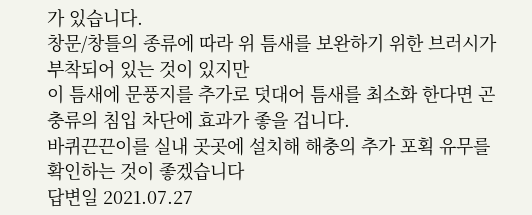가 있습니다.
창문/창틀의 종류에 따라 위 틈새를 보완하기 위한 브러시가 부착되어 있는 것이 있지만
이 틈새에 문풍지를 추가로 덧대어 틈새를 최소화 한다면 곤충류의 침입 차단에 효과가 좋을 겁니다.
바퀴끈끈이를 실내 곳곳에 설치해 해충의 추가 포획 유무를 확인하는 것이 좋겠습니다
답변일 2021.07.27